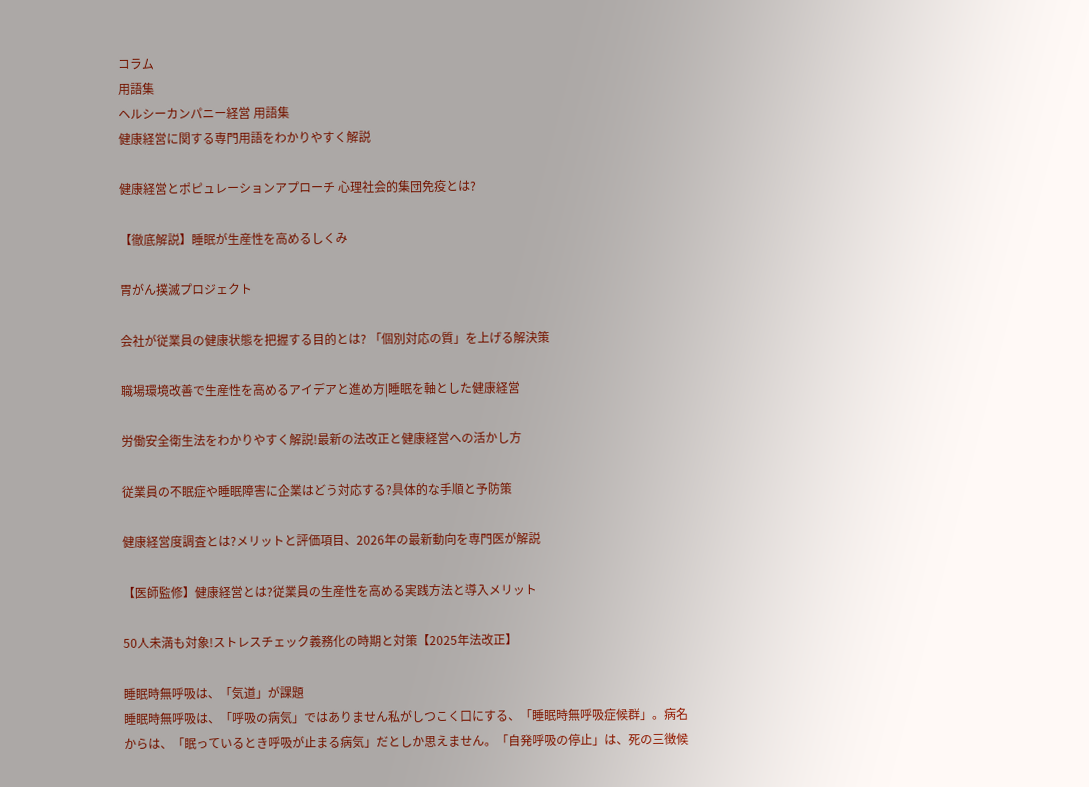コラム
用語集
ヘルシーカンパニー経営 用語集
健康経営に関する専門用語をわかりやすく解説

健康経営とポピュレーションアプローチ 心理社会的集団免疫とは?

【徹底解説】睡眠が生産性を高めるしくみ

胃がん撲滅プロジェクト

会社が従業員の健康状態を把握する目的とは? 「個別対応の質」を上げる解決策

職場環境改善で生産性を高めるアイデアと進め方|睡眠を軸とした健康経営

労働安全衛生法をわかりやすく解説!最新の法改正と健康経営への活かし方

従業員の不眠症や睡眠障害に企業はどう対応する?具体的な手順と予防策

健康経営度調査とは?メリットと評価項目、2026年の最新動向を専門医が解説

【医師監修】健康経営とは?従業員の生産性を高める実践方法と導入メリット

50人未満も対象!ストレスチェック義務化の時期と対策【2025年法改正】

睡眠時無呼吸は、「気道」が課題
睡眠時無呼吸は、「呼吸の病気」ではありません私がしつこく口にする、「睡眠時無呼吸症候群」。病名からは、「眠っているとき呼吸が止まる病気」だとしか思えません。「自発呼吸の停止」は、死の三徴候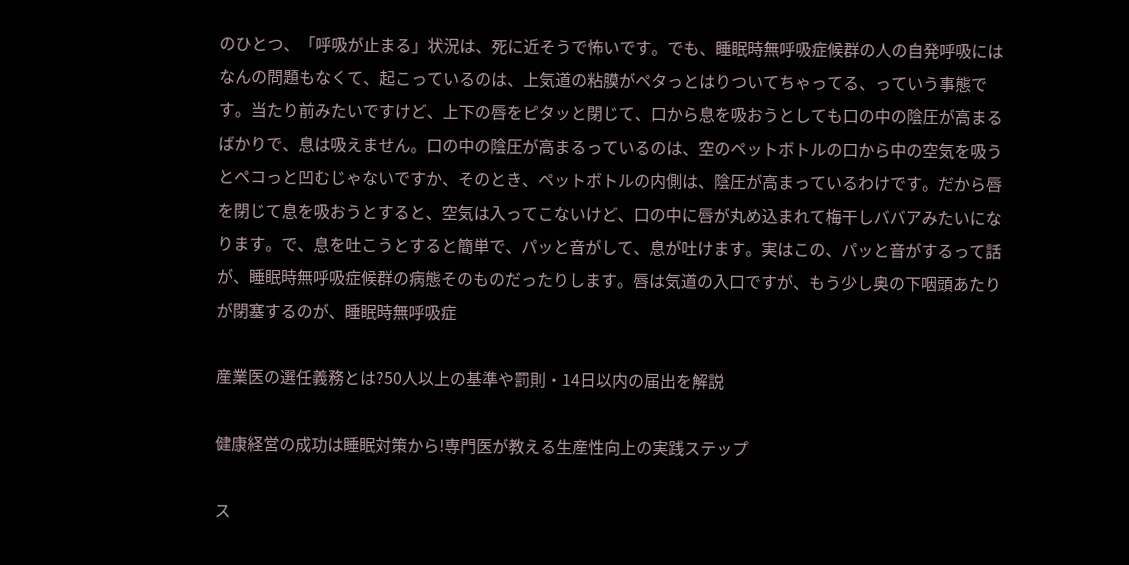のひとつ、「呼吸が止まる」状況は、死に近そうで怖いです。でも、睡眠時無呼吸症候群の人の自発呼吸にはなんの問題もなくて、起こっているのは、上気道の粘膜がペタっとはりついてちゃってる、っていう事態です。当たり前みたいですけど、上下の唇をピタッと閉じて、口から息を吸おうとしても口の中の陰圧が高まるばかりで、息は吸えません。口の中の陰圧が高まるっているのは、空のペットボトルの口から中の空気を吸うとペコっと凹むじゃないですか、そのとき、ペットボトルの内側は、陰圧が高まっているわけです。だから唇を閉じて息を吸おうとすると、空気は入ってこないけど、口の中に唇が丸め込まれて梅干しババアみたいになります。で、息を吐こうとすると簡単で、パッと音がして、息が吐けます。実はこの、パッと音がするって話が、睡眠時無呼吸症候群の病態そのものだったりします。唇は気道の入口ですが、もう少し奥の下咽頭あたりが閉塞するのが、睡眠時無呼吸症

産業医の選任義務とは?50人以上の基準や罰則・14日以内の届出を解説

健康経営の成功は睡眠対策から!専門医が教える生産性向上の実践ステップ

ス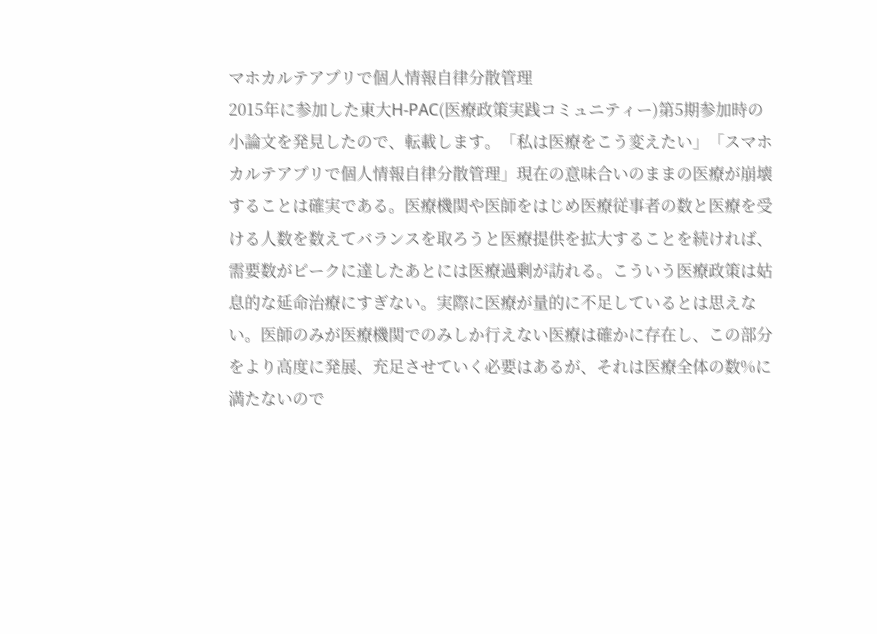マホカルテアプリで個人情報自律分散管理
2015年に参加した東大H-PAC(医療政策実践コミュニティー)第5期参加時の小論文を発見したので、転載します。「私は医療をこう変えたい」「スマホカルテアプリで個人情報自律分散管理」現在の意味合いのままの医療が崩壊することは確実である。医療機関や医師をはじめ医療従事者の数と医療を受ける人数を数えてバランスを取ろうと医療提供を拡大することを続ければ、需要数がピークに達したあとには医療過剰が訪れる。こういう医療政策は姑息的な延命治療にすぎない。実際に医療が量的に不足しているとは思えない。医師のみが医療機関でのみしか行えない医療は確かに存在し、この部分をより高度に発展、充足させていく必要はあるが、それは医療全体の数%に満たないので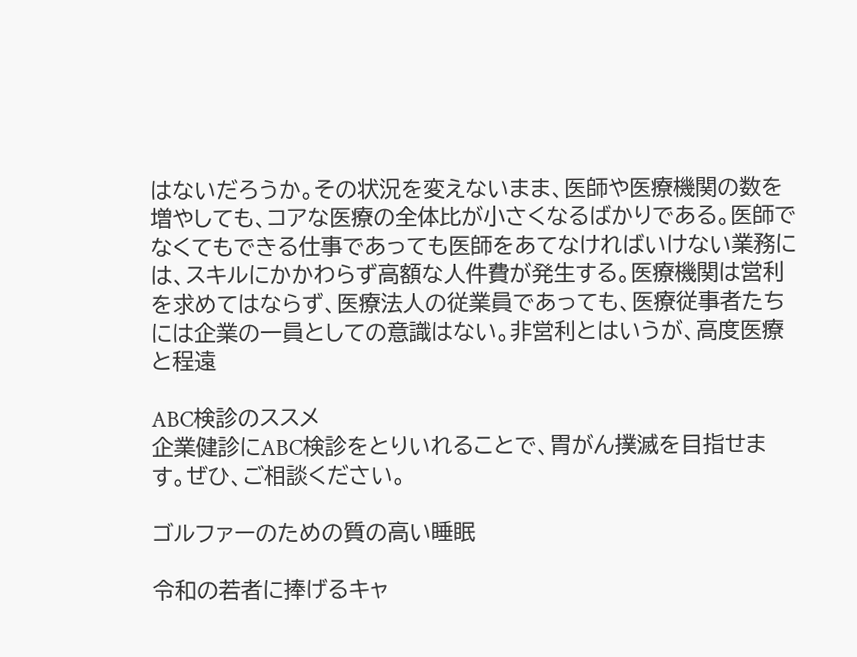はないだろうか。その状況を変えないまま、医師や医療機関の数を増やしても、コアな医療の全体比が小さくなるばかりである。医師でなくてもできる仕事であっても医師をあてなければいけない業務には、スキルにかかわらず高額な人件費が発生する。医療機関は営利を求めてはならず、医療法人の従業員であっても、医療従事者たちには企業の一員としての意識はない。非営利とはいうが、高度医療と程遠

ABC検診のススメ
企業健診にABC検診をとりいれることで、胃がん撲滅を目指せます。ぜひ、ご相談ください。

ゴルファーのための質の高い睡眠

令和の若者に捧げるキャ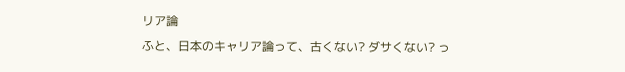リア論
ふと、日本のキャリア論って、古くない? ダサくない? っ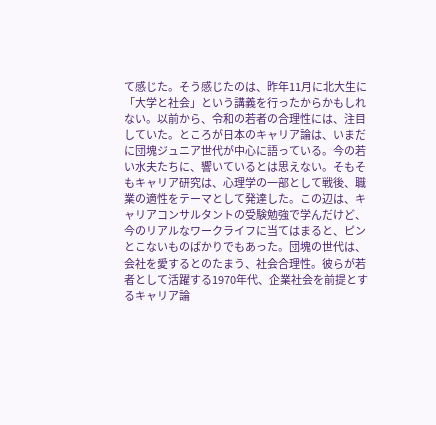て感じた。そう感じたのは、昨年11月に北大生に「大学と社会」という講義を行ったからかもしれない。以前から、令和の若者の合理性には、注目していた。ところが日本のキャリア論は、いまだに団塊ジュニア世代が中心に語っている。今の若い水夫たちに、響いているとは思えない。そもそもキャリア研究は、心理学の一部として戦後、職業の適性をテーマとして発達した。この辺は、キャリアコンサルタントの受験勉強で学んだけど、今のリアルなワークライフに当てはまると、ピンとこないものばかりでもあった。団塊の世代は、会社を愛するとのたまう、社会合理性。彼らが若者として活躍する1970年代、企業社会を前提とするキャリア論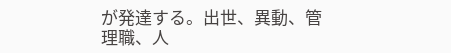が発達する。出世、異動、管理職、人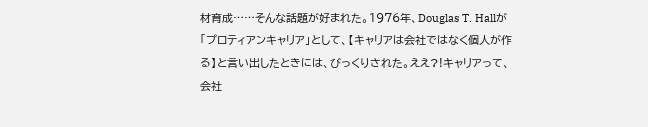材育成……そんな話題が好まれた。1976年、Douglas T. Hallが「プロティアンキャリア」として、【キャリアは会社ではなく個人が作る】と言い出したときには、びっくりされた。ええ?!キャリアって、会社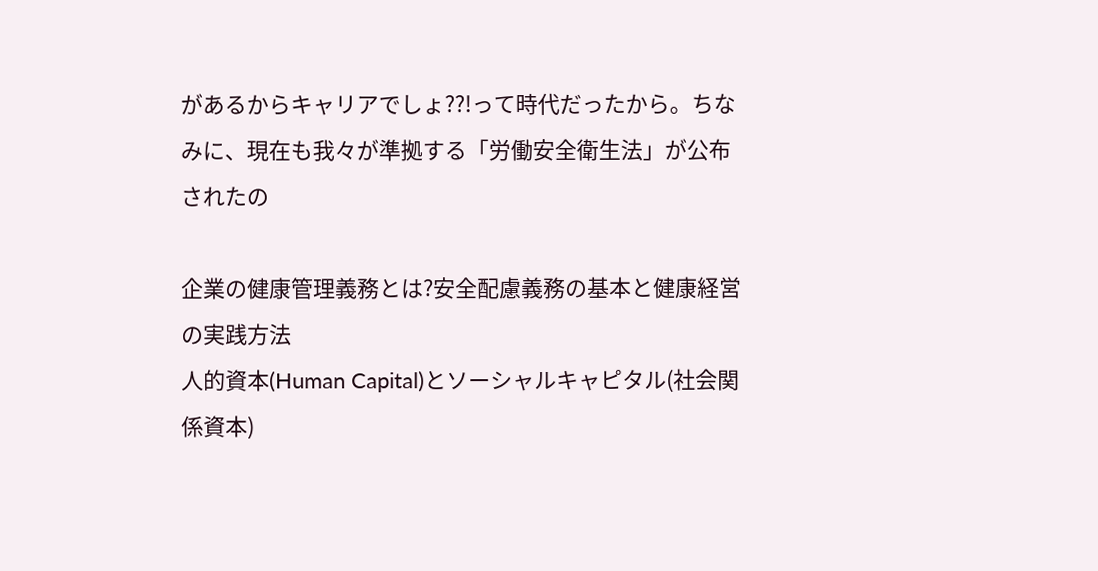があるからキャリアでしょ??!って時代だったから。ちなみに、現在も我々が準拠する「労働安全衛生法」が公布されたの

企業の健康管理義務とは?安全配慮義務の基本と健康経営の実践方法
人的資本(Human Capital)とソーシャルキャピタル(社会関係資本)